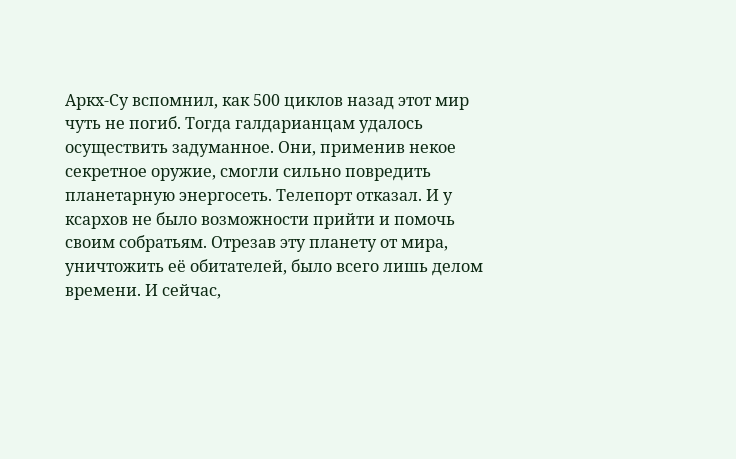Аркх-Су вспомнил, как 500 циклов назад этот мир чуть не погиб. Тогда галдарианцам удалось осуществить задуманное. Они, применив некое секретное оружие, смогли сильно повредить планетарную энергосеть. Телепорт отказал. И у ксархов не было возможности прийти и помочь своим собратьям. Отрезав эту планету от мира, уничтожить её обитателей, было всего лишь делом времени. И сейчас,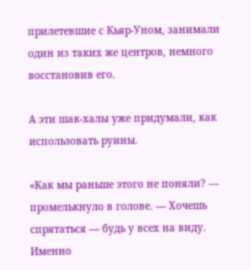прилетевшие с Кьяр-Уном, занимали один из таких же центров, немного восстановив его.

А эти шак-халы уже придумали, как использовать руины.

«Как мы раньше этого не поняли? — промелькнуло в голове. — Хочешь спрятаться — будь у всех на виду. Именно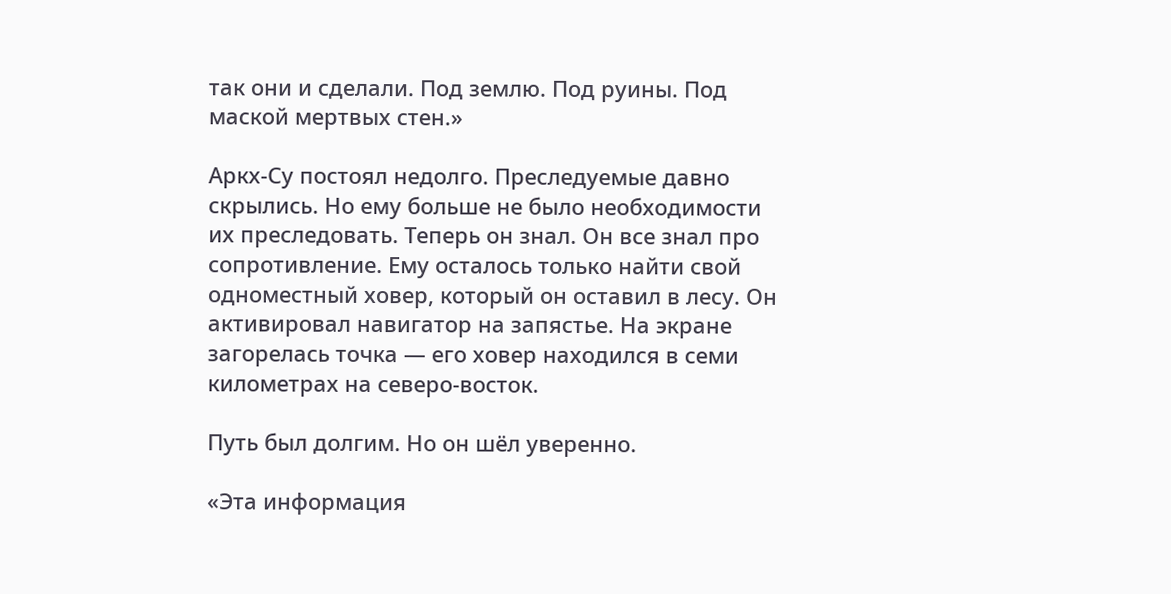так они и сделали. Под землю. Под руины. Под маской мертвых стен.»

Аркх-Су постоял недолго. Преследуемые давно скрылись. Но ему больше не было необходимости их преследовать. Теперь он знал. Он все знал про сопротивление. Ему осталось только найти свой одноместный ховер, который он оставил в лесу. Он активировал навигатор на запястье. На экране загорелась точка — его ховер находился в семи километрах на северо-восток.

Путь был долгим. Но он шёл уверенно.

«Эта информация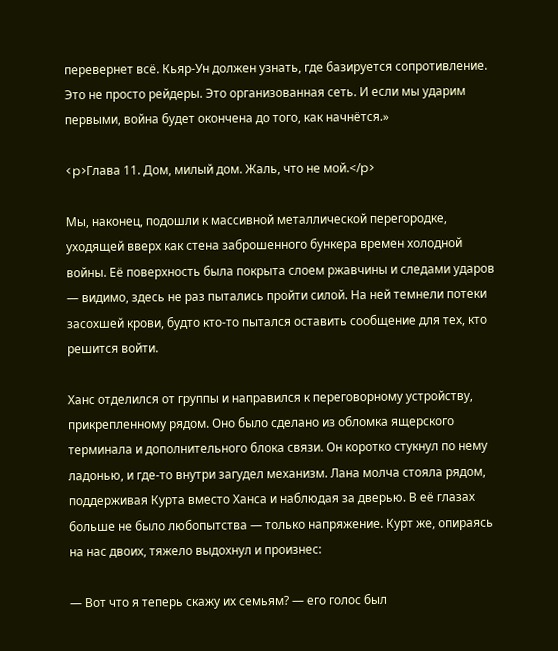перевернет всё. Кьяр-Ун должен узнать, где базируется сопротивление. Это не просто рейдеры. Это организованная сеть. И если мы ударим первыми, война будет окончена до того, как начнётся.»

<p>Глава 11. Дом, милый дом. Жаль, что не мой.</p>

Мы, наконец, подошли к массивной металлической перегородке, уходящей вверх как стена заброшенного бункера времен холодной войны. Её поверхность была покрыта слоем ржавчины и следами ударов — видимо, здесь не раз пытались пройти силой. На ней темнели потеки засохшей крови, будто кто-то пытался оставить сообщение для тех, кто решится войти.

Ханс отделился от группы и направился к переговорному устройству, прикрепленному рядом. Оно было сделано из обломка ящерского терминала и дополнительного блока связи. Он коротко стукнул по нему ладонью, и где-то внутри загудел механизм. Лана молча стояла рядом, поддерживая Курта вместо Ханса и наблюдая за дверью. В её глазах больше не было любопытства — только напряжение. Курт же, опираясь на нас двоих, тяжело выдохнул и произнес:

— Вот что я теперь скажу их семьям? — его голос был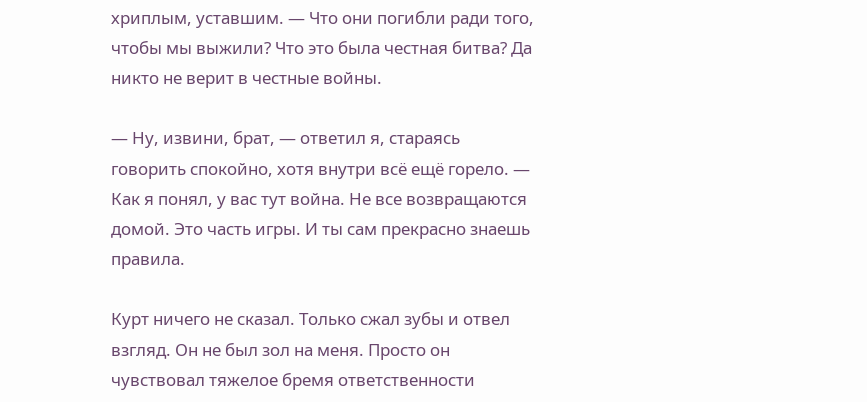хриплым, уставшим. — Что они погибли ради того, чтобы мы выжили? Что это была честная битва? Да никто не верит в честные войны.

— Ну, извини, брат, — ответил я, стараясь говорить спокойно, хотя внутри всё ещё горело. — Как я понял, у вас тут война. Не все возвращаются домой. Это часть игры. И ты сам прекрасно знаешь правила.

Курт ничего не сказал. Только сжал зубы и отвел взгляд. Он не был зол на меня. Просто он чувствовал тяжелое бремя ответственности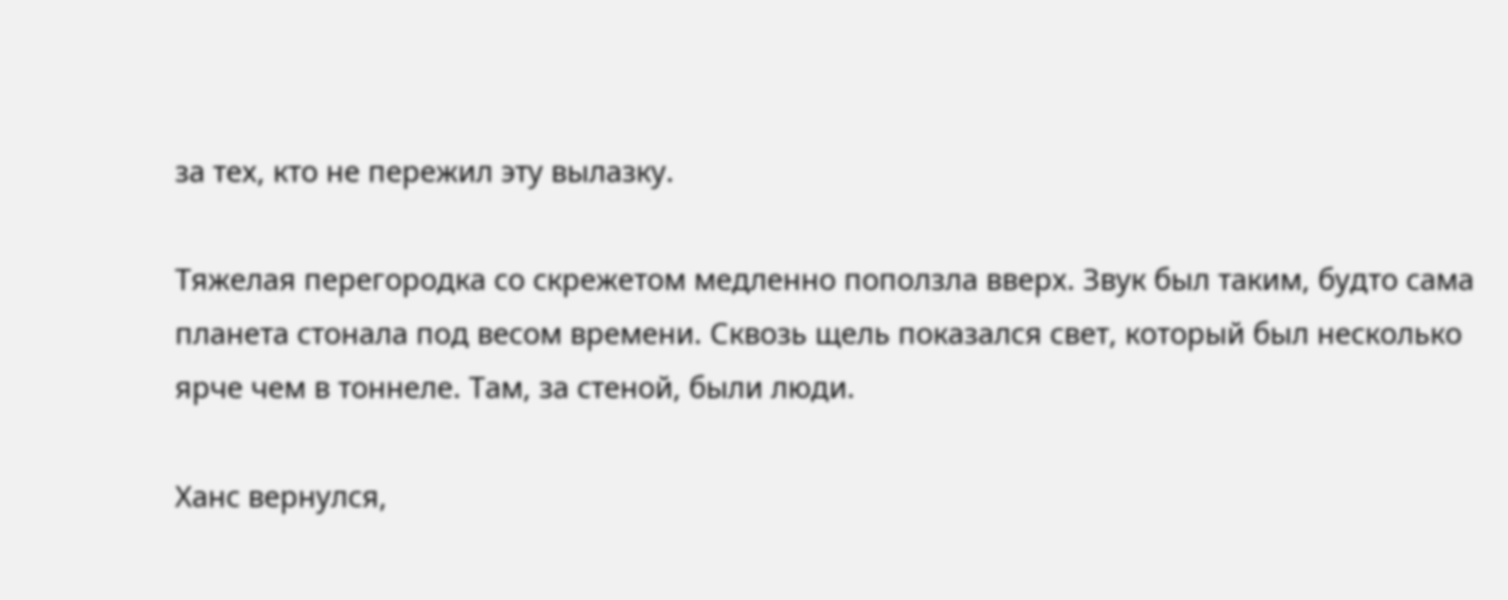за тех, кто не пережил эту вылазку.

Тяжелая перегородка со скрежетом медленно поползла вверх. Звук был таким, будто сама планета стонала под весом времени. Сквозь щель показался свет, который был несколько ярче чем в тоннеле. Там, за стеной, были люди.

Ханс вернулся,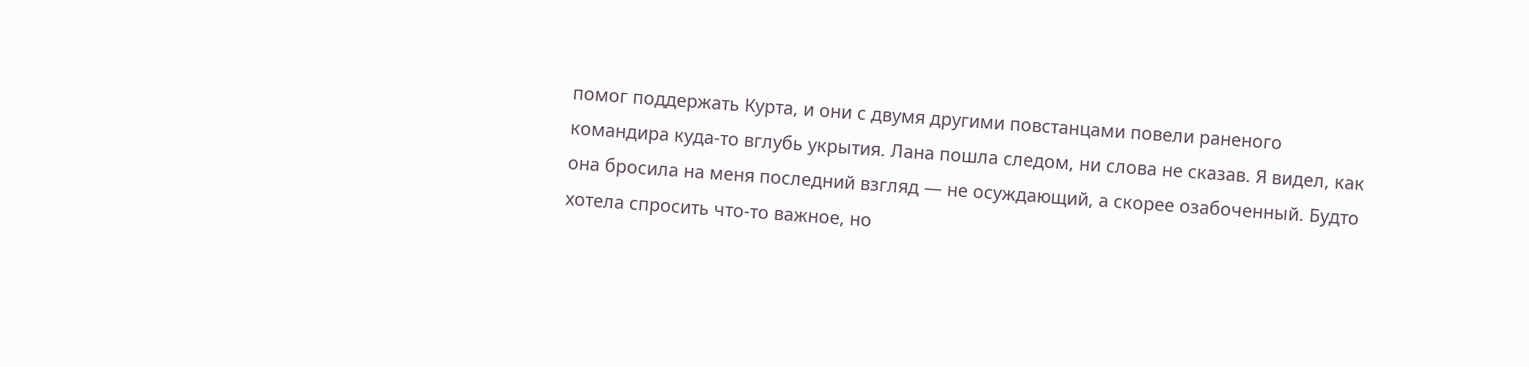помог поддержать Курта, и они с двумя другими повстанцами повели раненого командира куда-то вглубь укрытия. Лана пошла следом, ни слова не сказав. Я видел, как она бросила на меня последний взгляд — не осуждающий, а скорее озабоченный. Будто хотела спросить что-то важное, но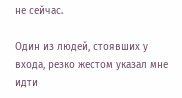не сейчас.

Один из людей, стоявших у входа, резко жестом указал мне идти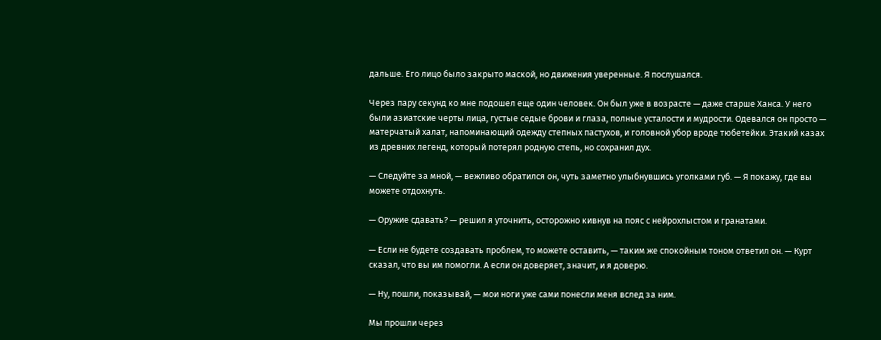дальше. Его лицо было закрыто маской, но движения уверенные. Я послушался.

Через пару секунд ко мне подошел еще один человек. Он был уже в возрасте — даже старше Ханса. У него были азиатские черты лица, густые седые брови и глаза, полные усталости и мудрости. Одевался он просто — матерчатый халат, напоминающий одежду степных пастухов, и головной убор вроде тюбетейки. Этакий казах из древних легенд, который потерял родную степь, но сохранил дух.

— Следуйте за мной, — вежливо обратился он, чуть заметно улыбнувшись уголками губ. — Я покажу, где вы можете отдохнуть.

— Оружие сдавать? — решил я уточнить, осторожно кивнув на пояс с нейрохлыстом и гранатами.

— Если не будете создавать проблем, то можете оставить, — таким же спокойным тоном ответил он. — Курт сказал, что вы им помогли. А если он доверяет, значит, и я доверю.

— Ну, пошли, показывай, — мои ноги уже сами понесли меня вслед за ним.

Мы прошли через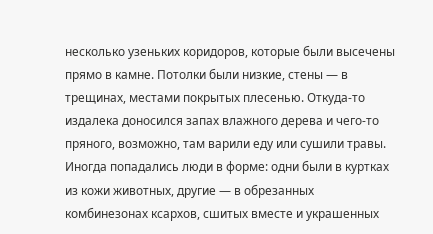несколько узеньких коридоров, которые были высечены прямо в камне. Потолки были низкие, стены — в трещинах, местами покрытых плесенью. Откуда-то издалека доносился запах влажного дерева и чего-то пряного, возможно, там варили еду или сушили травы. Иногда попадались люди в форме: одни были в куртках из кожи животных, другие — в обрезанных комбинезонах ксархов, сшитых вместе и украшенных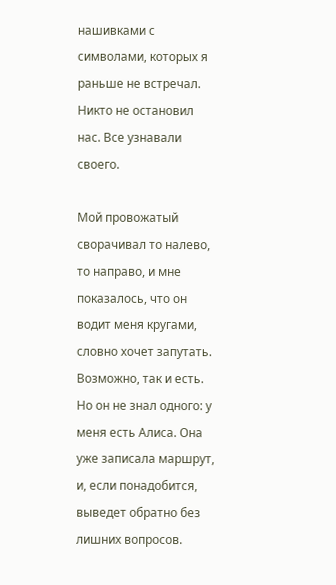нашивками с символами, которых я раньше не встречал. Никто не остановил нас. Все узнавали своего.

Мой провожатый сворачивал то налево, то направо, и мне показалось, что он водит меня кругами, словно хочет запутать. Возможно, так и есть. Но он не знал одного: у меня есть Алиса. Она уже записала маршрут, и, если понадобится, выведет обратно без лишних вопросов.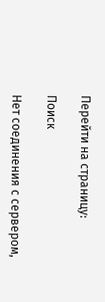Перейти на страницу:

Поиск

Нет соединения с сервером,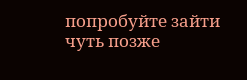попробуйте зайти чуть позже